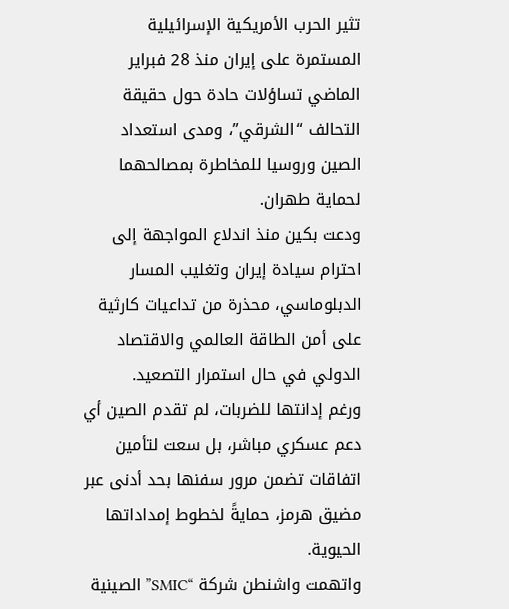تثير الحرب الأمريكية الإسرائيلية المستمرة على إيران منذ 28 فبراير الماضي تساؤلات حادة حول حقيقة التحالف “الشرقي”، ومدى استعداد الصين وروسيا للمخاطرة بمصالحهما لحماية طهران.
ودعت بكين منذ اندلاع المواجهة إلى احترام سيادة إيران وتغليب المسار الدبلوماسي، محذرة من تداعيات كارثية على أمن الطاقة العالمي والاقتصاد الدولي في حال استمرار التصعيد.
ورغم إدانتها للضربات، لم تقدم الصين أي دعم عسكري مباشر، بل سعت لتأمين اتفاقات تضمن مرور سفنها بحد أدنى عبر مضيق هرمز، حمايةً لخطوط إمداداتها الحيوية.
واتهمت واشنطن شركة “SMIC” الصينية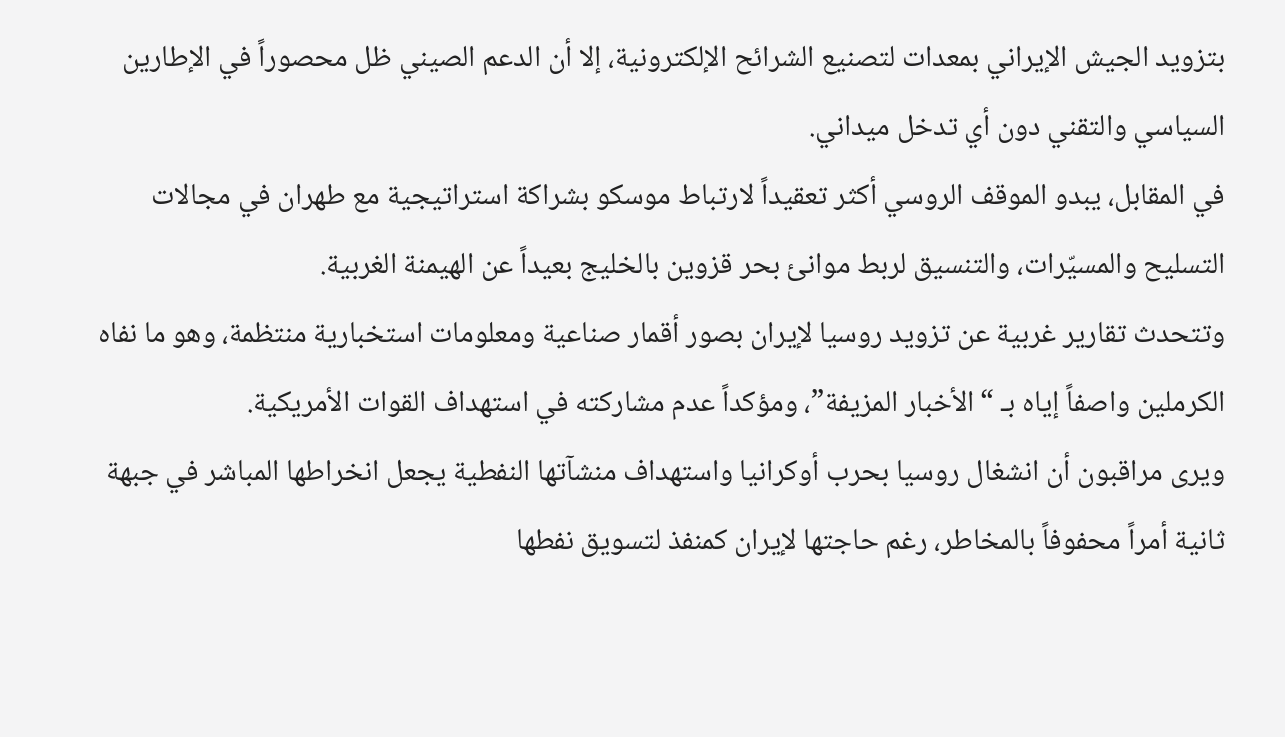بتزويد الجيش الإيراني بمعدات لتصنيع الشرائح الإلكترونية، إلا أن الدعم الصيني ظل محصوراً في الإطارين السياسي والتقني دون أي تدخل ميداني.
في المقابل، يبدو الموقف الروسي أكثر تعقيداً لارتباط موسكو بشراكة استراتيجية مع طهران في مجالات التسليح والمسيّرات، والتنسيق لربط موانئ بحر قزوين بالخليج بعيداً عن الهيمنة الغربية.
وتتحدث تقارير غربية عن تزويد روسيا لإيران بصور أقمار صناعية ومعلومات استخبارية منتظمة، وهو ما نفاه الكرملين واصفاً إياه بـ “الأخبار المزيفة”، ومؤكداً عدم مشاركته في استهداف القوات الأمريكية.
ويرى مراقبون أن انشغال روسيا بحرب أوكرانيا واستهداف منشآتها النفطية يجعل انخراطها المباشر في جبهة ثانية أمراً محفوفاً بالمخاطر، رغم حاجتها لإيران كمنفذ لتسويق نفطها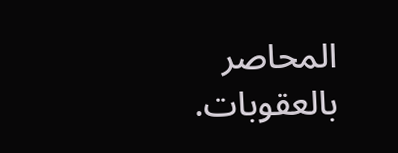المحاصر بالعقوبات.